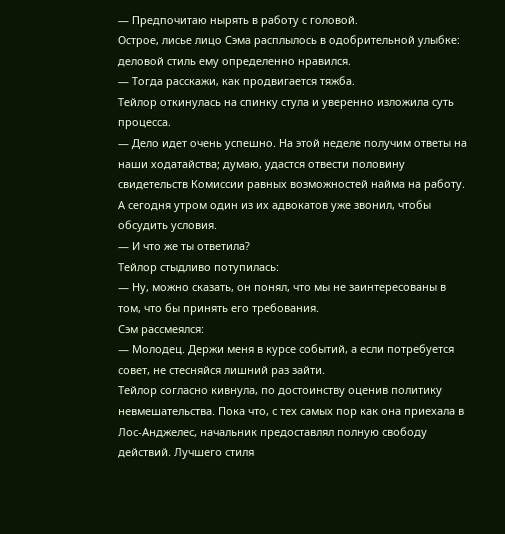— Предпочитаю нырять в работу с головой.
Острое, лисье лицо Сэма расплылось в одобрительной улыбке: деловой стиль ему определенно нравился.
— Тогда расскажи, как продвигается тяжба.
Тейлор откинулась на спинку стула и уверенно изложила суть процесса.
— Дело идет очень успешно. На этой неделе получим ответы на наши ходатайства; думаю, удастся отвести половину свидетельств Комиссии равных возможностей найма на работу. А сегодня утром один из их адвокатов уже звонил, чтобы обсудить условия.
— И что же ты ответила?
Тейлор стыдливо потупилась:
— Ну, можно сказать, он понял, что мы не заинтересованы в том, что бы принять его требования.
Сэм рассмеялся:
— Молодец. Держи меня в курсе событий, а если потребуется совет, не стесняйся лишний раз зайти.
Тейлор согласно кивнула, по достоинству оценив политику невмешательства. Пока что, с тех самых пор как она приехала в Лос-Анджелес, начальник предоставлял полную свободу действий. Лучшего стиля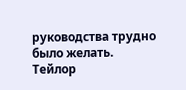руководства трудно было желать.
Тейлор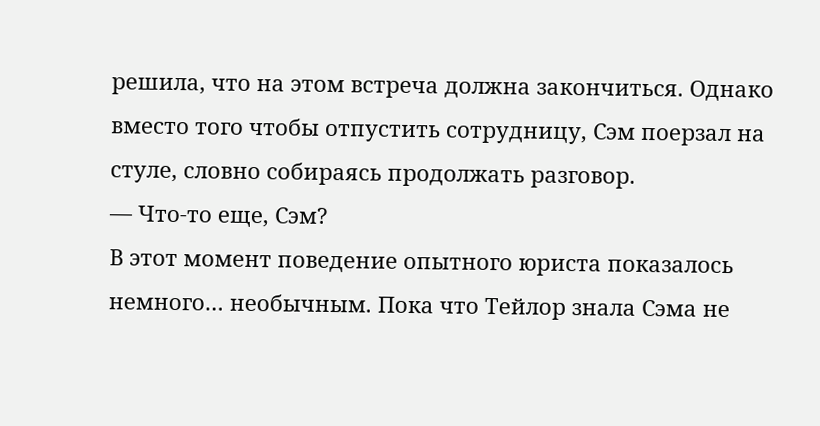решила, что на этом встреча должна закончиться. Однако вместо того чтобы отпустить сотрудницу, Сэм поерзал на стуле, словно собираясь продолжать разговор.
— Что-то еще, Сэм?
В этот момент поведение опытного юриста показалось немного… необычным. Пока что Тейлор знала Сэма не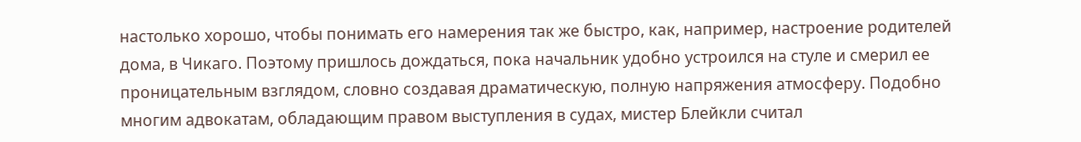настолько хорошо, чтобы понимать его намерения так же быстро, как, например, настроение родителей дома, в Чикаго. Поэтому пришлось дождаться, пока начальник удобно устроился на стуле и смерил ее проницательным взглядом, словно создавая драматическую, полную напряжения атмосферу. Подобно многим адвокатам, обладающим правом выступления в судах, мистер Блейкли считал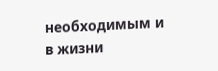необходимым и в жизни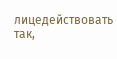лицедействовать так,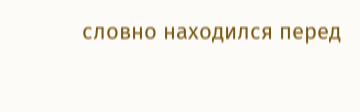словно находился перед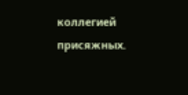коллегией присяжных.